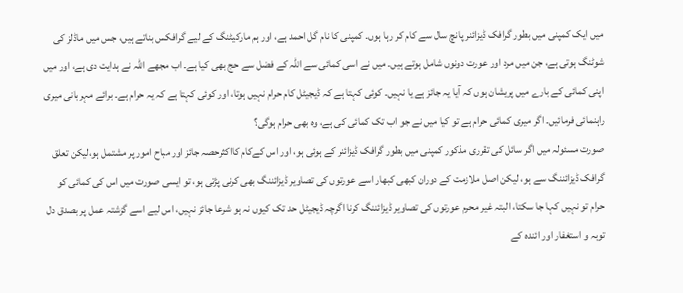میں ایک کمپنی میں بطور گرافک ڈیزائنر پانچ سال سے کام کر رہا ہوں۔ کمپنی کا نام گل احمد ہے، اور ہم مارکیٹنگ کے لیے گرافکس بناتے ہیں، جس میں ماڈلز کی شوٹنگ ہوتی ہے، جن میں مرد اور عورت دونوں شامل ہوتے ہیں۔ میں نے اسی کمائی سے اللہ کے فضل سے حج بھی کیا ہے۔ اب مجھے اللہ نے ہدایت دی ہے، اور میں اپنی کمائی کے بارے میں پریشان ہوں کہ آیا یہ جائز ہے یا نہیں۔ کوئی کہتا ہے کہ ڈیجیٹل کام حرام نہیں ہوتا، اور کوئی کہتا ہے کہ یہ حرام ہے۔ برائے مہربانی میری راہنمائی فرمائیں۔ اگر میری کمائی حرام ہے تو کیا میں نے جو اب تک کمائی کی ہے، وہ بھی حرام ہوگی؟
صورت مسئولہ میں اگر سائل کی تقرری مذکور کمپنی میں بطور گرافک ڈیزائنر کے ہوئی ہو، اور اس کےکام کااکثرحصہ جائز اور مباح امور پر مشتمل ہو،لیکن تعلق گرافک ڈیزائننگ سے ہو، لیکن اصل ملازمت کے دوران کبھی کبھار اسے عورتوں کی تصاویر ڈیزائننگ بھی کرنی پڑتی ہو، تو ایسی صورت میں اس کی کمائی کو حرام تو نہیں کہا جا سکتا، البتہ غیر محرم عورتوں کی تصاویر ڈیزائننگ کرنا اگرچہ ڈیجیٹل حد تک کیوں نہ ہو شرعا جائز نہیں، اس لیے اسے گزشتہ عمل پر بصدق دل توبہ و استغفار اور ائندہ کے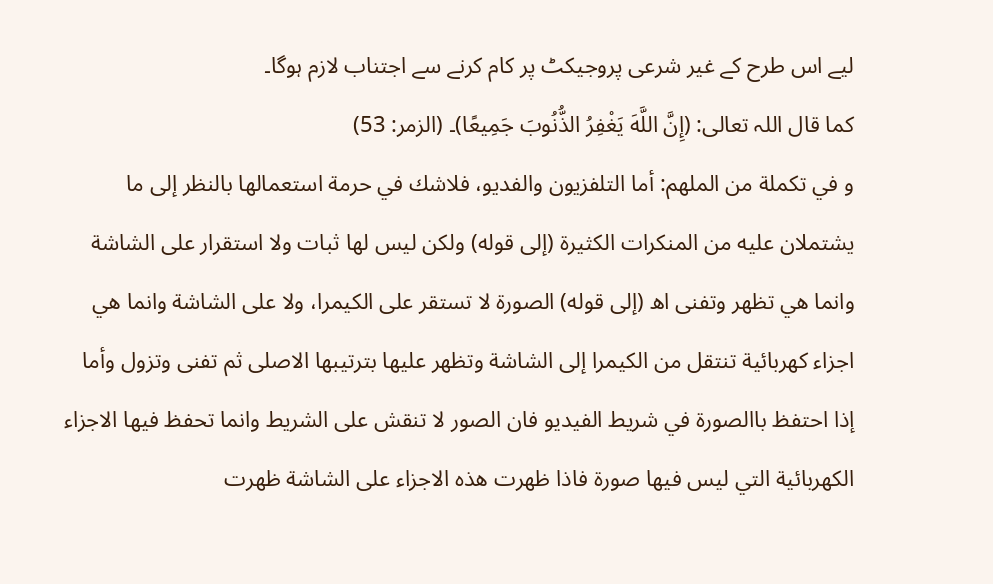لیے اس طرح کے غیر شرعی پروجیکٹ پر کام کرنے سے اجتناب لازم ہوگا۔
کما قال اللہ تعالی: (إِنَّ اللَّهَ يَغْفِرُ الذُّنُوبَ جَمِيعًا)۔ (الزمر: 53)
و في تكملة من الملهم: أما التلفزيون والفدیو، فلاشك في حرمة استعمالها بالنظر إلى ما يشتملان عليه من المنكرات الكثيرة (إلی قوله) ولكن ليس لها ثبات ولا استقرار على الشاشة وانما هي تظهر وتفنی اھ (إلی قوله) الصورة لا تستقر على الكيمرا، ولا على الشاشة وانما هي اجزاء كهربائية تنتقل من الكيمرا إلى الشاشة وتظهر عليها بترتيبها الاصلى ثم تفنی وتزول وأما إذا احتفظ باالصورة في شريط الفيديو فان الصور لا تنقش على الشريط وانما تحفظ فيها الاجزاء الكهربائية التي ليس فيها صورة فاذا ظهرت هذه الاجزاء على الشاشة ظهرت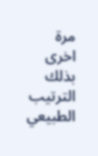مرة اخرى بذلك الترتيب الطبيعي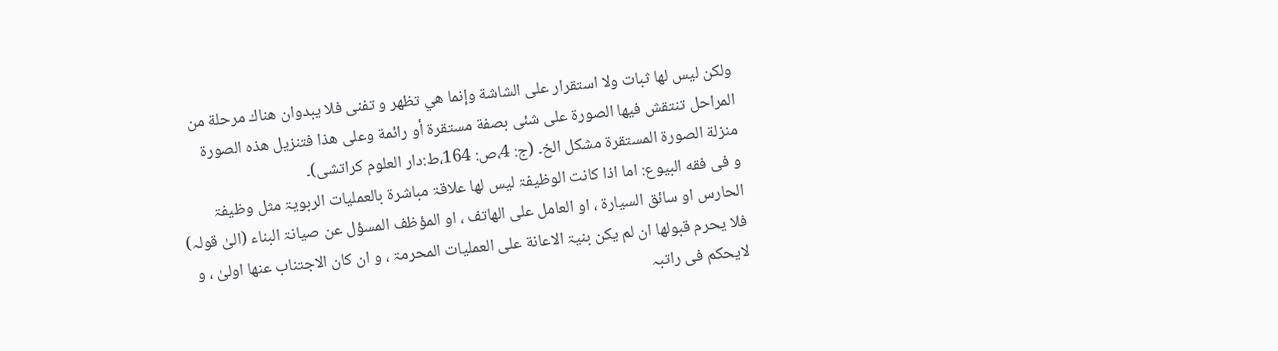ولكن ليس لها ثبات ولا استقرار على الشاشة وإنما هي تظهر و تفنى فلا يبدوان هناك مرحلة من المراحل تنتقش فيها الصورة على شئى بصفة مستقرة أو رائمة وعلى هذا فتنزيل هذه الصورة منزلة الصورة المستقرة مشكل الخ۔ (ج: 4،ص: 164،ط:دار العلوم کراتشی)۔
و فی فقه البیوع: اما اذا کانت الوظیفۃ لیس لھا علاقۃ مباشرۃ بالعملیات الربویۃ مثل وظیفۃ الحارس او سائق السیارۃ ، او العامل علی الھاتف ، او المؤظف المسؤل عن صیانۃ البناء (الیٰ قولہ) فلا یحرم قبولھا ان لم یکن بنیۃ الاعانة علی العملیات المحرمۃ ، و ان کان الاجتناب عنھا اولیٰ ، و لایحکم فی راتبہ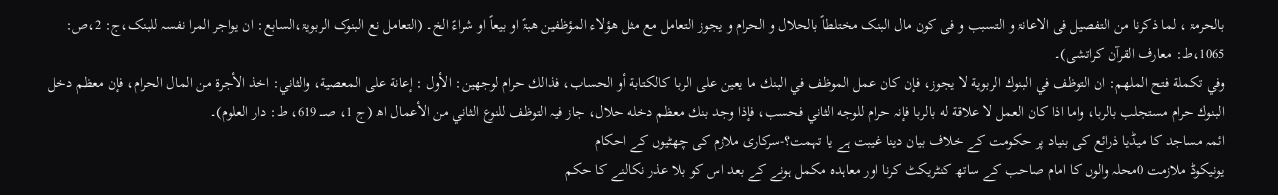بالحرمۃ ، لما ذکرنا من التفصیل فی الاعانۃ و التسبب و فی کون مال البنک مختلطاً بالحلال و الحرام و یجوز التعامل مع مثل ھؤلاء المؤظفین ھبۃً او بیعاً او شراءً الخ۔ (التعامل نع البنوک الربویۃ،السابع: ان یواجر المرا نفسہ للبنک،ج: 2،ص: 1065،ط: معارف القرآن کراتشی)۔
وفي تكملة فتح الملهم: ان التوظف في البنوك الربوية لا يجوز، فإن كان عمل الموظف في البنك ما يعين على الربا كالكتابة أو الحساب، فذالك حرام لوجهين: الأول : إعانة على المعصية، والثاني: اخذ الأجرة من المال الحرام، فإن معظم دخل البنوك حرام مستجلب بالربا، واما اذا كان العمل لا علاقة له بالربا فإنہ حرام للوجه الثاني فحسب، فإذا وجد بنك معظم دخله حلال، جاز فيہ التوظف للنوع الثاني من الأعمال اھ (ج 1، صـــ 619، ط: دار العلوم)۔
ائمہ مساجد کا میڈیا ذرائع کی بنیاد پر حکومت کے خلاف بیان دینا غیبت ہے یا تہمت؟-سرکاری ملازم کی چھٹیوں کے احکام
یونیکوڈ ملازمت 0محلہ والوں کا امام صاحب کے ساتھ کنٹریکٹ کرنا اور معاہدہ مکمل ہونے کے بعد اس کو بلا عذر نکالنے کا حکم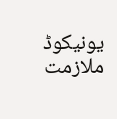یونیکوڈ ملازمت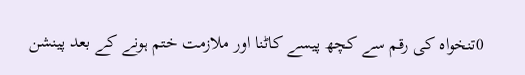0تنخواہ کی رقم سے کچھ پیسے کاٹنا اور ملازمت ختم ہونے کے بعد پینشن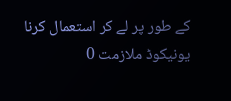کے طور پر لے کر استعمال کرنا
یونیکوڈ ملازمت 0